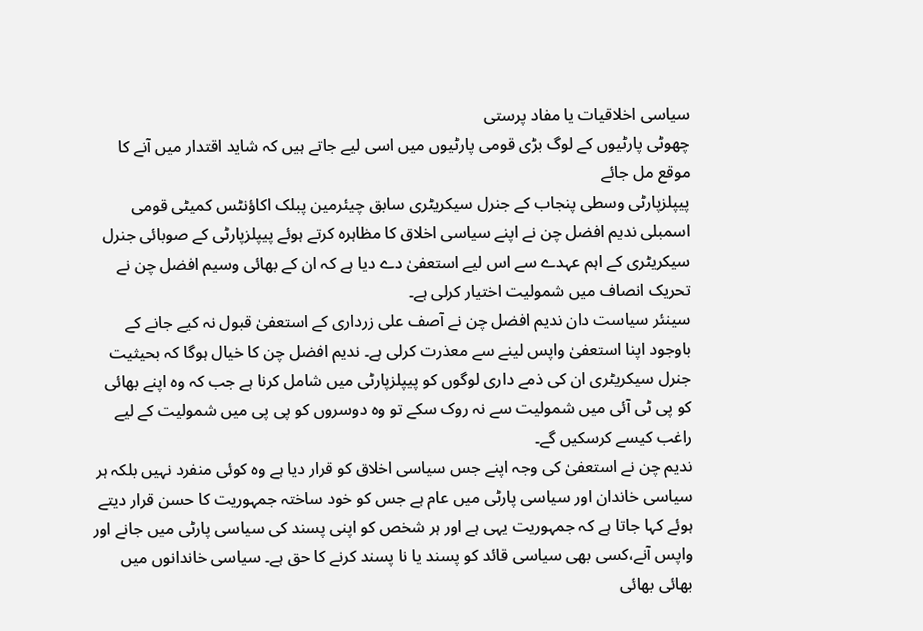سیاسی اخلاقیات یا مفاد پرستی
چھوٹی پارٹیوں کے لوگ بڑی قومی پارٹیوں میں اسی لیے جاتے ہیں کہ شاید اقتدار میں آنے کا موقع مل جائے
پیپلزپارٹی وسطی پنجاب کے جنرل سیکریٹری سابق چیئرمین پبلک اکاؤنٹس کمیٹی قومی اسمبلی ندیم افضل چن نے اپنے سیاسی اخلاق کا مظاہرہ کرتے ہوئے پیپلزپارٹی کے صوبائی جنرل سیکریٹری کے اہم عہدے سے اس لیے استعفیٰ دے دیا ہے کہ ان کے بھائی وسیم افضل چن نے تحریک انصاف میں شمولیت اختیار کرلی ہے۔
سینئر سیاست دان ندیم افضل چن نے آصف علی زرداری کے استعفیٰ قبول نہ کیے جانے کے باوجود اپنا استعفیٰ واپس لینے سے معذرت کرلی ہے۔ ندیم افضل چن کا خیال ہوگا کہ بحیثیت جنرل سیکریٹری ان کی ذمے داری لوگوں کو پیپلزپارٹی میں شامل کرنا ہے جب کہ وہ اپنے بھائی کو پی ٹی آئی میں شمولیت سے نہ روک سکے تو وہ دوسروں کو پی پی میں شمولیت کے لیے راغب کیسے کرسکیں گے۔
ندیم چن نے استعفیٰ کی وجہ اپنے جس سیاسی اخلاق کو قرار دیا ہے وہ کوئی منفرد نہیں بلکہ ہر سیاسی خاندان اور سیاسی پارٹی میں عام ہے جس کو خود ساختہ جمہوریت کا حسن قرار دیتے ہوئے کہا جاتا ہے کہ جمہوریت یہی ہے اور ہر شخص کو اپنی پسند کی سیاسی پارٹی میں جانے اور واپس آنے،کسی بھی سیاسی قائد کو پسند یا نا پسند کرنے کا حق ہے۔ سیاسی خاندانوں میں بھائی بھائی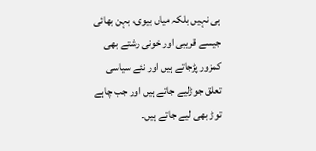ہی نہیں بلکہ میاں بیوی، بہن بھائی جیسے قریبی اور خونی رشتے بھی کمزور پڑجاتے ہیں اور نئے سیاسی تعلق جوڑلیے جاتے ہیں اور جب چاہے توڑ بھی لیے جاتے ہیں۔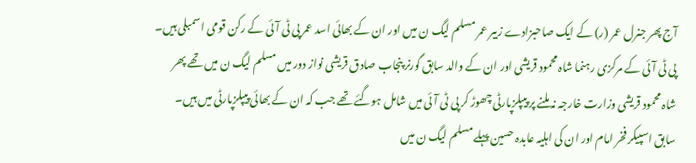آج پھر جنرل عمر (ر) کے ایک صاحبزادے زبیر عمر مسلم لیگ ن میں اور ان کے بھائی اسد عمر پی ٹی آئی کے رکن قومی اسمبلی ہیں۔ پی ٹی آئی کے مرکزی رہنما شاہ محمود قریشی اور ان کے والد سابق گورنر پنجاب صادق قریشی نواز دور میں مسلم لیگ ن میں تھے پھر شاہ محمود قریشی وزارت خارجہ نہ ملنے پر پیپلزپارٹی چھوڑ کر پی ٹی آئی میں شامل ہوگئے تھے جب کہ ان کے بھائی پیپلزپارٹی میں ہیں۔ سابق اسپیکر فخر امام اور ان کی اہلیہ عابدہ حسین پہلے مسلم لیگ ن میں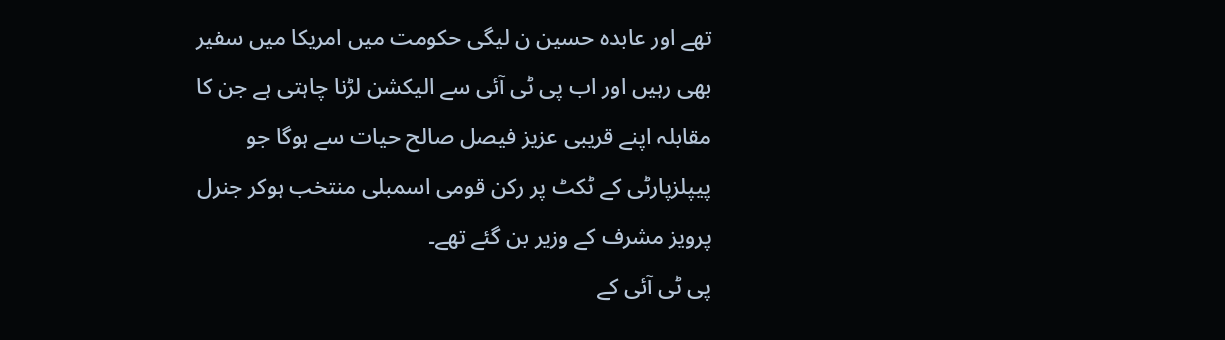تھے اور عابدہ حسین ن لیگی حکومت میں امریکا میں سفیر بھی رہیں اور اب پی ٹی آئی سے الیکشن لڑنا چاہتی ہے جن کا مقابلہ اپنے قریبی عزیز فیصل صالح حیات سے ہوگا جو پیپلزپارٹی کے ٹکٹ پر رکن قومی اسمبلی منتخب ہوکر جنرل پرویز مشرف کے وزیر بن گئے تھے۔
پی ٹی آئی کے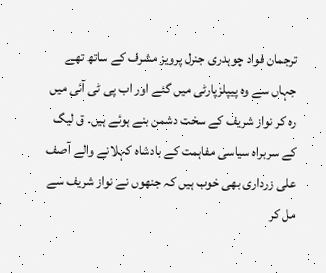ترجمان فواد چوہدری جنرل پرویز مشرف کے ساتھ تھے جہاں سے وہ پیپلزپارٹی میں گئے اور اب پی ٹی آئی میں رہ کر نواز شریف کے سخت دشمن بنے ہوئے ہیں۔ ق لیگ کے سربراہ سیاسی مفاہمت کے بادشاہ کہلانے والے آصف علی زرداری بھی خوب ہیں کہ جنھوں نے نواز شریف سے مل کر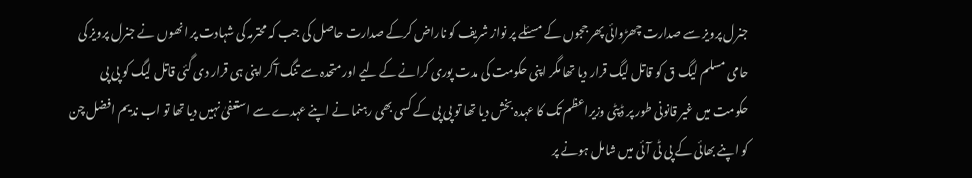جنرل پرویز سے صدارت چھڑوائی پھر ججوں کے مسئلے پر نواز شریف کو ناراض کرکے صدارت حاصل کی جب کہ محترمہ کی شہادت پر انھوں نے جنرل پرویز کی حامی مسلم لیگ ق کو قاتل لیگ قرار دیا تھا مگر اپنی حکومت کی مدت پوری کرانے کے لیے اور متحدہ سے تنگ آکر اپنی ہی قرار دی گئی قاتل لیگ کو پی پی حکومت میں غیر قانونی طور پر ڈپٹی وزیراعظم تک کا عہدہ بخش دیا تھا تو پی پی کے کسی بھی رہنما نے اپنے عہدے سے استعفیٰ نہیں دیا تھا تو اب ندیم افضل چن کو اپنے بھائی کے پی ٹی آئی میں شامل ہونے پر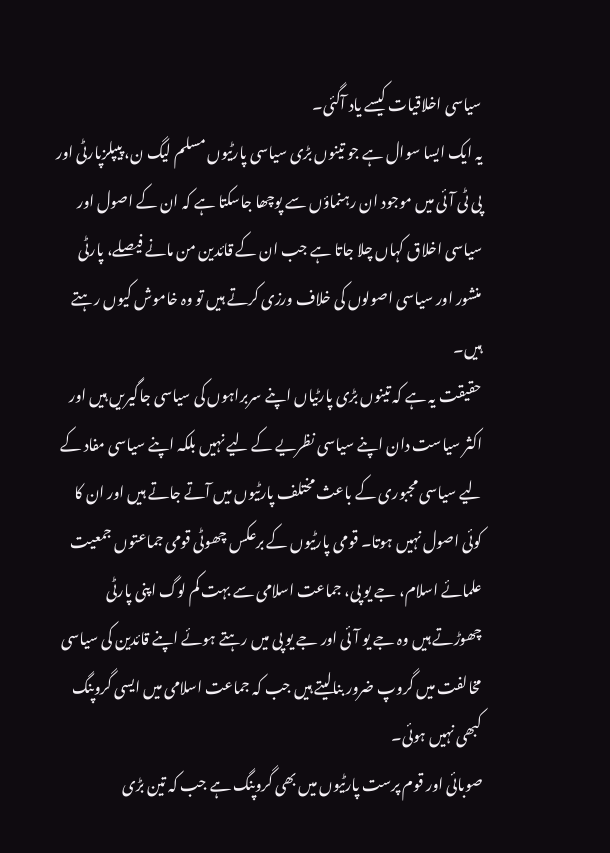سیاسی اخلاقیات کیسے یاد آگئی۔
یہ ایک ایسا سوال ہے جو تینوں بڑی سیاسی پارٹیوں مسلم لیگ ن، پیپلزپارٹی اور پی ٹی آئی میں موجود ان رہنماؤں سے پوچھا جاسکتا ہے کہ ان کے اصول اور سیاسی اخلاق کہاں چلا جاتا ہے جب ان کے قائدین من مانے فیصلے، پارٹی منشور اور سیاسی اصولوں کی خلاف ورزی کرتے ہیں تو وہ خاموش کیوں رہتے ہیں۔
حقیقت یہ ہے کہ تینوں بڑی پارٹیاں اپنے سربراہوں کی سیاسی جاگیریں ہیں اور اکثر سیاست دان اپنے سیاسی نظریے کے لیے نہیں بلکہ اپنے سیاسی مفاد کے لیے سیاسی مجبوری کے باعث مختلف پارٹیوں میں آتے جاتے ہیں اور ان کا کوئی اصول نہیں ہوتا۔ قومی پارٹیوں کے برعکس چھوٹی قومی جماعتوں جمعیت علمائے اسلام، جے یو پی، جماعت اسلامی سے بہت کم لوگ اپنی پارٹی چھوڑتے ہیں وہ جے یو آئی اور جے یو پی میں رہتے ہوئے اپنے قائدین کی سیاسی مخالفت میں گروپ ضرور بنالیتے ہیں جب کہ جماعت اسلامی میں ایسی گروپنگ کبھی نہیں ہوئی۔
صوبائی اور قوم پرست پارٹیوں میں بھی گروپنگ ہے جب کہ تین بڑی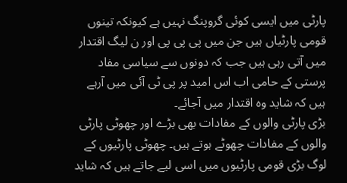پارٹی میں ایسی کوئی گروپنگ نہیں ہے کیونکہ تینوں قومی پارٹیاں ہیں جن میں پی پی پی اور ن لیگ اقتدار میں آتی رہی ہیں جب کہ دونوں سے سیاسی مفاد پرستی کے حامی اب اس امید پر پی ٹی آئی میں آرہے ہیں کہ شاید وہ اقتدار میں آجائے۔
بڑی پارٹی والوں کے مفادات بھی بڑے اور چھوٹی پارٹی والوں کے مفادات چھوٹے ہوتے ہیں۔ چھوٹی پارٹیوں کے لوگ بڑی قومی پارٹیوں میں اسی لیے جاتے ہیں کہ شاید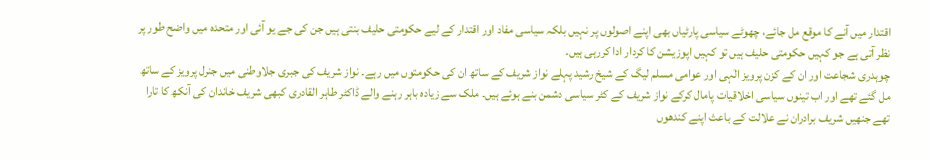اقتدار میں آنے کا موقع مل جائے، چھوٹے سیاسی پارٹیاں بھی اپنے اصولوں پر نہیں بلکہ سیاسی مفاد اور اقتدار کے لیے حکومتی حلیف بنتی ہیں جن کی جے یو آئی اور متحدہ میں واضح طور پر نظر آتی ہے جو کہیں حکومتی حلیف ہیں تو کہیں اپوزیشن کا کردار ادا کررہی ہیں۔
چوہدری شجاعت اور ان کے کزن پرویز الٰہی اور عوامی مسلم لیگ کے شیخ رشید پہلے نواز شریف کے ساتھ ان کی حکومتوں میں رہے۔ نواز شریف کی جبری جلاوطنی میں جنرل پرویز کے ساتھ مل گئے تھے اور اب تینوں سیاسی اخلاقیات پامال کرکے نواز شریف کے کٹر سیاسی دشمن بنے ہوئے ہیں۔ ملک سے زیادہ باہر رہنے والے ڈاکٹر طاہر القادری کبھی شریف خاندان کی آنکھ کا تارا تھے جنھیں شریف برادران نے علالت کے باعث اپنے کندھوں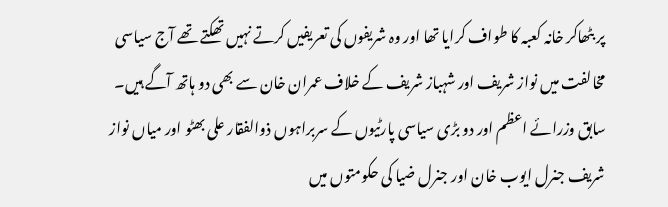پر بٹھاکر خانہ کعبہ کا طواف کرایا تھا اور وہ شریفوں کی تعریفیں کرتے نہیں تھکتے تھے آج سیاسی مخالفت میں نواز شریف اور شہباز شریف کے خلاف عمران خان سے بھی دو ہاتھ آگے ہیں۔
سابق وزرائے اعظم اور دو بڑی سیاسی پارٹیوں کے سربراہوں ذوالفقار علی بھٹو اور میاں نواز شریف جنرل ایوب خان اور جنرل ضیا کی حکومتوں میں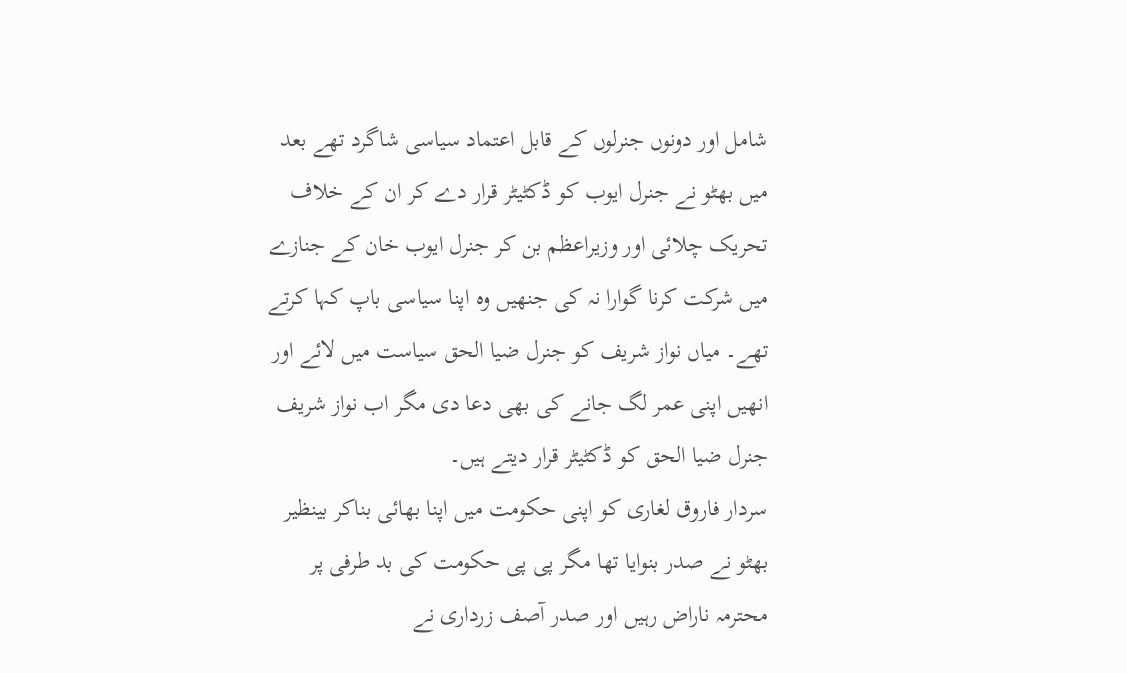شامل اور دونوں جنرلوں کے قابل اعتماد سیاسی شاگرد تھے بعد میں بھٹو نے جنرل ایوب کو ڈکٹیٹر قرار دے کر ان کے خلاف تحریک چلائی اور وزیراعظم بن کر جنرل ایوب خان کے جنازے میں شرکت کرنا گوارا نہ کی جنھیں وہ اپنا سیاسی باپ کہا کرتے تھے۔ میاں نواز شریف کو جنرل ضیا الحق سیاست میں لائے اور انھیں اپنی عمر لگ جانے کی بھی دعا دی مگر اب نواز شریف جنرل ضیا الحق کو ڈکٹیٹر قرار دیتے ہیں۔
سردار فاروق لغاری کو اپنی حکومت میں اپنا بھائی بناکر بینظیر بھٹو نے صدر بنوایا تھا مگر پی پی حکومت کی بد طرفی پر محترمہ ناراض رہیں اور صدر آصف زرداری نے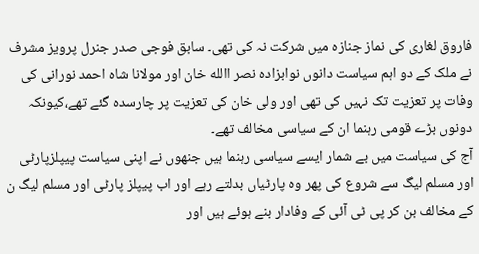فاروق لغاری کی نماز جنازہ میں شرکت نہ کی تھی۔ سابق فوجی صدر جنرل پرویز مشرف نے ملک کے دو اہم سیاست دانوں نوابزادہ نصر االله خان اور مولانا شاہ احمد نورانی کی وفات پر تعزیت تک نہیں کی تھی اور ولی خان کی تعزیت پر چارسدہ گئے تھے،کیونکہ دونوں بڑے قومی رہنما ان کے سیاسی مخالف تھے۔
آج کی سیاست میں بے شمار ایسے سیاسی رہنما ہیں جنھوں نے اپنی سیاست پیپلزپارٹی اور مسلم لیگ سے شروع کی پھر وہ پارٹیاں بدلتے رہے اور اب پیپلز پارٹی اور مسلم لیگ ن کے مخالف بن کر پی ٹی آئی کے وفادار بنے ہوئے ہیں اور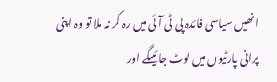انھیں سیاسی فائدہ پی ٹی آئی میں رہ کر نہ ملا تو وہ اپنی پرانی پارٹیوں میں لوٹ جائیںگے اور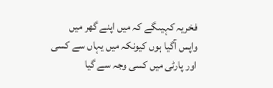فخریہ کہیںگے کہ میں اپنے گھر میں واپس آگیا ہوں کیونکہ میں یہاں سے کسی اور پارٹی میں کسی وجہ سے گیا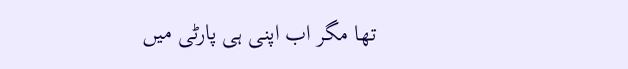تھا مگر اب اپنی ہی پارٹی میں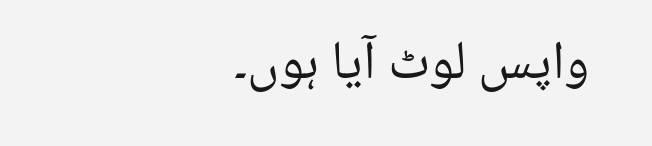واپس لوٹ آیا ہوں۔